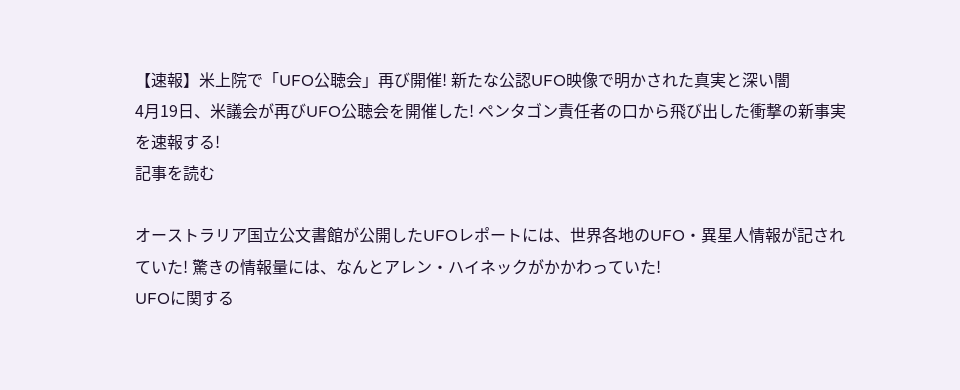【速報】米上院で「UFO公聴会」再び開催! 新たな公認UFO映像で明かされた真実と深い闇
4月19日、米議会が再びUFO公聴会を開催した! ペンタゴン責任者の口から飛び出した衝撃の新事実を速報する!
記事を読む

オーストラリア国立公文書館が公開したUFOレポートには、世界各地のUFO・異星人情報が記されていた! 驚きの情報量には、なんとアレン・ハイネックがかかわっていた!
UFOに関する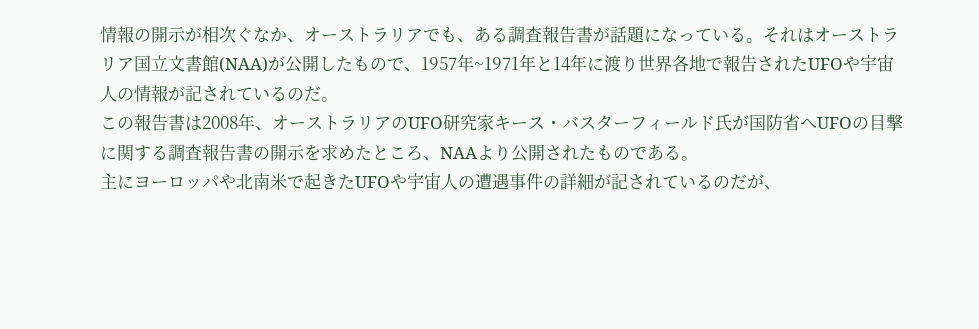情報の開示が相次ぐなか、オーストラリアでも、ある調査報告書が話題になっている。それはオーストラリア国立文書館(NAA)が公開したもので、1957年~1971年と14年に渡り世界各地で報告されたUFOや宇宙人の情報が記されているのだ。
この報告書は2008年、オーストラリアのUFO研究家キース・バスターフィールド氏が国防省へUFOの目撃に関する調査報告書の開示を求めたところ、NAAより公開されたものである。
主にヨーロッパや北南米で起きたUFOや宇宙人の遭遇事件の詳細が記されているのだが、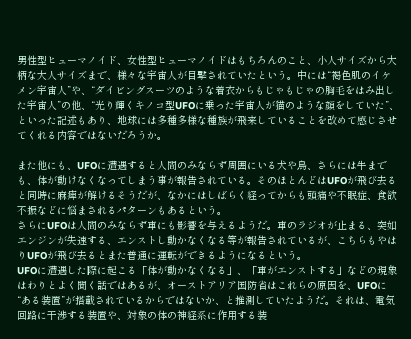男性型ヒューマノイド、女性型ヒューマノイドはもちろんのこと、小人サイズから大柄な大人サイズまで、様々な宇宙人が目撃されていたという。中には“褐色肌のイケメン宇宙人”や、“ダイビングスーツのような着衣からもじゃもじゃの胸毛をはみ出した宇宙人”の他、“光り輝くキノコ型UFOに乗った宇宙人が猫のような顔をしていた”、といった記述もあり、地球には多種多様な種族が飛来していることを改めて感じさせてくれる内容ではないだろうか。

また他にも、UFOに遭遇すると人間のみならず周囲にいる犬や鳥、さらには牛までも、体が動けなくなってしまう事が報告されている。そのほとんどはUFOが飛び去ると同時に麻痺が解けるそうだが、なかにはしばらく経ってからも頭痛や不眠症、食欲不振などに悩まされるパターンもあるという。
さらにUFOは人間のみならず車にも影響を与えるようだ。車のラジオが止まる、突如エンジンが失速する、エンストし動かなくなる等が報告されているが、こちらもやはりUFOが飛び去るとまた普通に運転ができるようになるという。
UFOに遭遇した際に起こる「体が動かなくなる」、「車がエンストする」などの現象はわりとよく聞く話ではあるが、オーストアリア国防省はこれらの原因を、UFOに“ある装置”が搭載されているからではないか、と推測していたようだ。それは、電気回路に干渉する装置や、対象の体の神経系に作用する装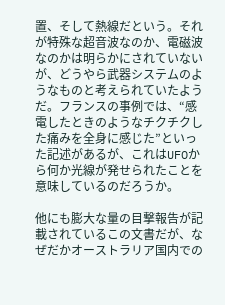置、そして熱線だという。それが特殊な超音波なのか、電磁波なのかは明らかにされていないが、どうやら武器システムのようなものと考えられていたようだ。フランスの事例では、“感電したときのようなチクチクした痛みを全身に感じた”といった記述があるが、これはUFOから何か光線が発せられたことを意味しているのだろうか。

他にも膨大な量の目撃報告が記載されているこの文書だが、なぜだかオーストラリア国内での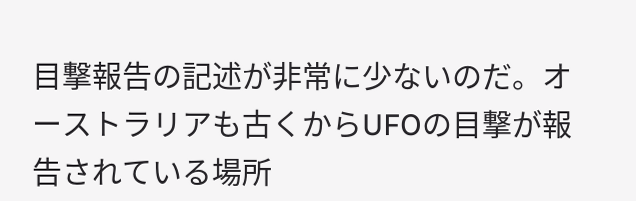目撃報告の記述が非常に少ないのだ。オーストラリアも古くからUFOの目撃が報告されている場所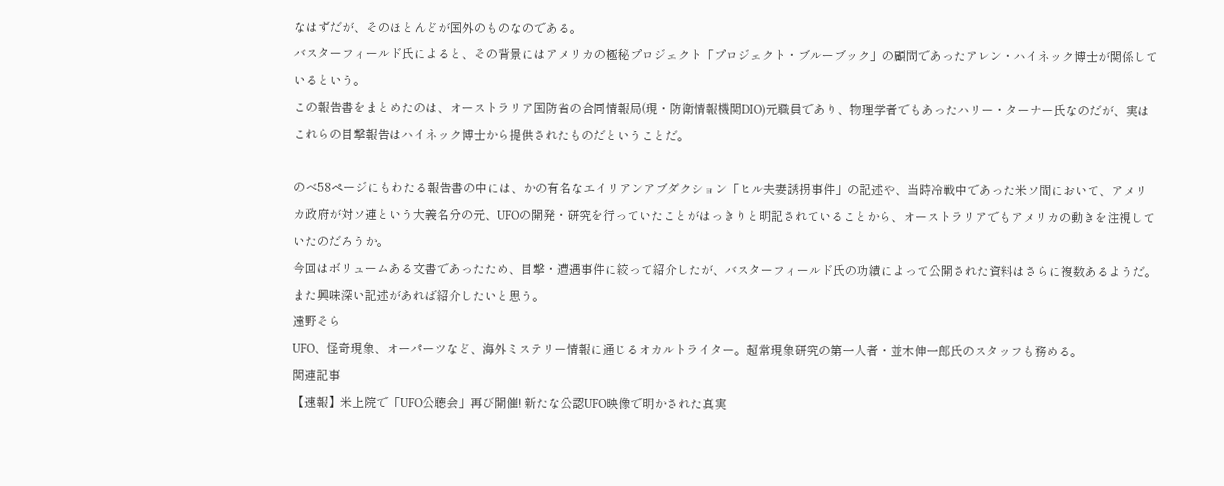なはずだが、そのほとんどが国外のものなのである。
バスターフィールド氏によると、その背景にはアメリカの極秘プロジェクト「プロジェクト・ブルーブック」の顧問であったアレン・ハイネック博士が関係しているという。
この報告書をまとめたのは、オーストラリア国防省の合同情報局(現・防衛情報機関DIO)元職員であり、物理学者でもあったハリー・ターナー氏なのだが、実はこれらの目撃報告はハイネック博士から提供されたものだということだ。

のべ58ページにもわたる報告書の中には、かの有名なエイリアンアブダクション「ヒル夫妻誘拐事件」の記述や、当時冷戦中であった米ソ間において、アメリカ政府が対ソ連という大義名分の元、UFOの開発・研究を行っていたことがはっきりと明記されていることから、オーストラリアでもアメリカの動きを注視していたのだろうか。
今回はボリュームある文書であったため、目撃・遭遇事件に絞って紹介したが、バスターフィールド氏の功績によって公開された資料はさらに複数あるようだ。
また興味深い記述があれば紹介したいと思う。
遠野そら
UFO、怪奇現象、オーパーツなど、海外ミステリー情報に通じるオカルトライター。超常現象研究の第一人者・並木伸一郎氏のスタッフも務める。
関連記事
【速報】米上院で「UFO公聴会」再び開催! 新たな公認UFO映像で明かされた真実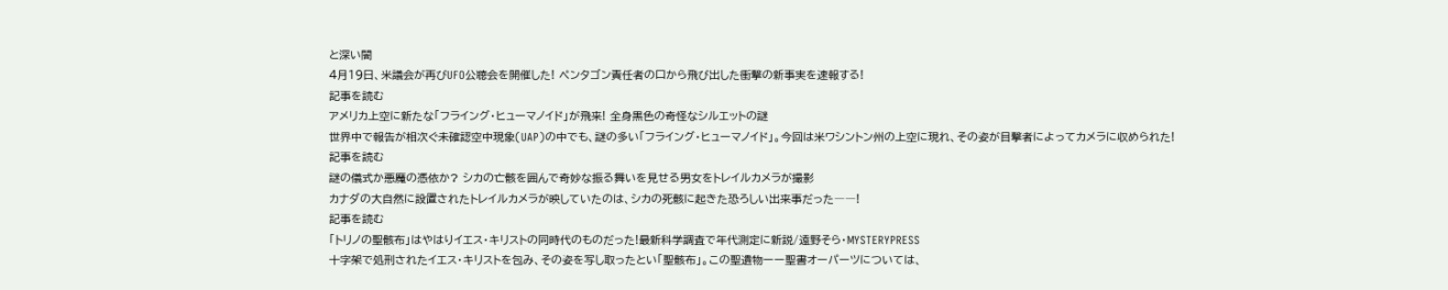と深い闇
4月19日、米議会が再びUFO公聴会を開催した! ペンタゴン責任者の口から飛び出した衝撃の新事実を速報する!
記事を読む
アメリカ上空に新たな「フライング・ヒューマノイド」が飛来! 全身黒色の奇怪なシルエットの謎
世界中で報告が相次ぐ未確認空中現象(UAP)の中でも、謎の多い「フライング・ヒューマノイド」。今回は米ワシントン州の上空に現れ、その姿が目撃者によってカメラに収められた!
記事を読む
謎の儀式か悪魔の憑依か? シカの亡骸を囲んで奇妙な振る舞いを見せる男女をトレイルカメラが撮影
カナダの大自然に設置されたトレイルカメラが映していたのは、シカの死骸に起きた恐ろしい出来事だった――!
記事を読む
「トリノの聖骸布」はやはりイエス・キリストの同時代のものだった!最新科学調査で年代測定に新説/遠野そら・MYSTERYPRESS
十字架で処刑されたイエス・キリストを包み、その姿を写し取ったとい「聖骸布」。この聖遺物ーー聖書オーパーツについては、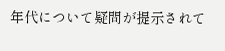年代について疑問が提示されて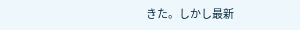きた。しかし最新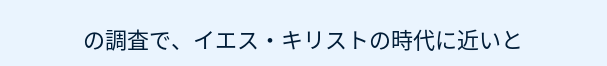の調査で、イエス・キリストの時代に近いと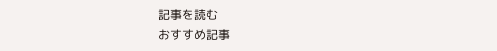記事を読む
おすすめ記事